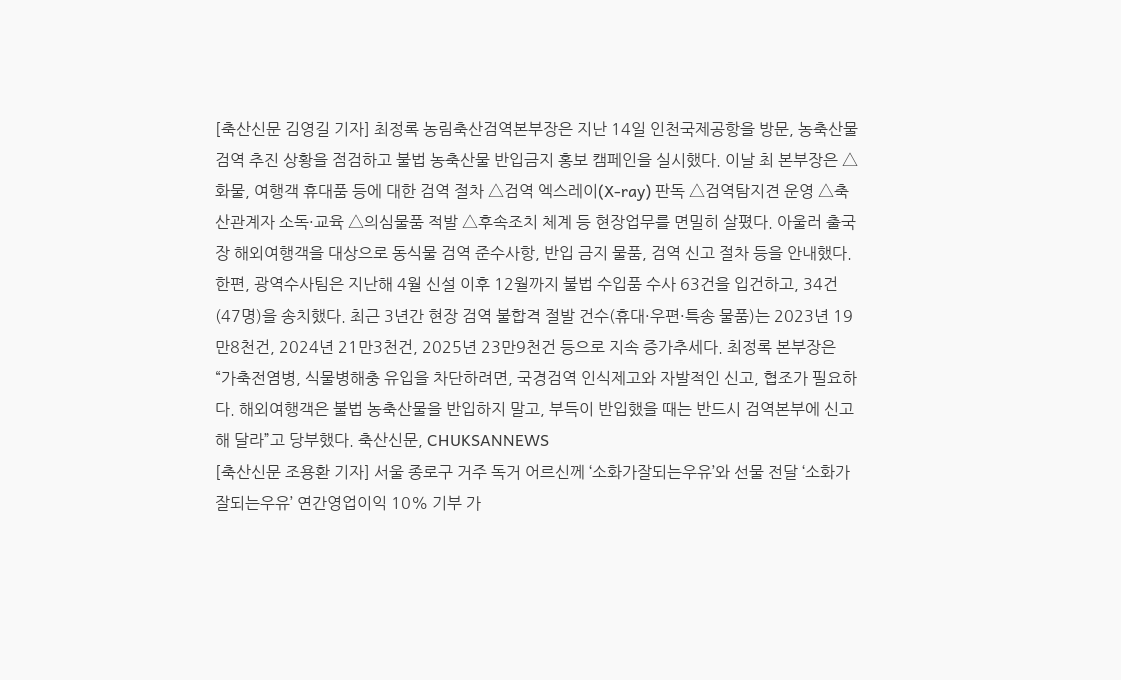[축산신문 김영길 기자] 최정록 농림축산검역본부장은 지난 14일 인천국제공항을 방문, 농축산물 검역 추진 상황을 점검하고 불법 농축산물 반입금지 홍보 캠페인을 실시했다. 이날 최 본부장은 △화물, 여행객 휴대품 등에 대한 검역 절차 △검역 엑스레이(X-ray) 판독 △검역탐지견 운영 △축산관계자 소독·교육 △의심물품 적발 △후속조치 체계 등 현장업무를 면밀히 살폈다. 아울러 출국장 해외여행객을 대상으로 동식물 검역 준수사항, 반입 금지 물품, 검역 신고 절차 등을 안내했다. 한편, 광역수사팀은 지난해 4월 신설 이후 12월까지 불법 수입품 수사 63건을 입건하고, 34건(47명)을 송치했다. 최근 3년간 현장 검역 불합격 절발 건수(휴대·우편·특송 물품)는 2023년 19만8천건, 2024년 21만3천건, 2025년 23만9천건 등으로 지속 증가추세다. 최정록 본부장은 “가축전염병, 식물병해충 유입을 차단하려면, 국경검역 인식제고와 자발적인 신고, 협조가 필요하다. 해외여행객은 불법 농축산물을 반입하지 말고, 부득이 반입했을 때는 반드시 검역본부에 신고해 달라”고 당부했다. 축산신문, CHUKSANNEWS
[축산신문 조용환 기자] 서울 종로구 거주 독거 어르신께 ‘소화가잘되는우유’와 선물 전달 ‘소화가잘되는우유’ 연간영업이익 10% 기부 가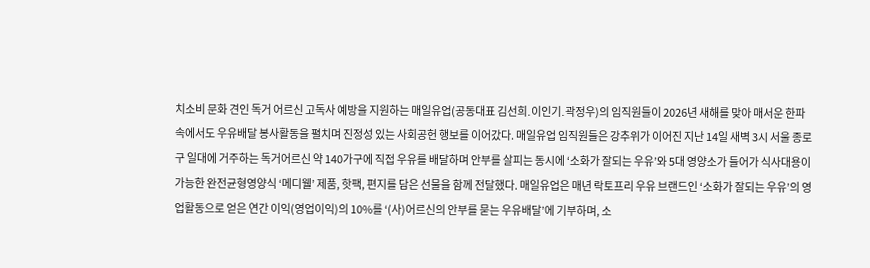치소비 문화 견인 독거 어르신 고독사 예방을 지원하는 매일유업(공동대표 김선희․이인기․곽정우)의 임직원들이 2026년 새해를 맞아 매서운 한파 속에서도 우유배달 봉사활동을 펼치며 진정성 있는 사회공헌 행보를 이어갔다. 매일유업 임직원들은 강추위가 이어진 지난 14일 새벽 3시 서울 종로구 일대에 거주하는 독거어르신 약 140가구에 직접 우유를 배달하며 안부를 살피는 동시에 ‘소화가 잘되는 우유’와 5대 영양소가 들어가 식사대용이 가능한 완전균형영양식 ‘메디웰’ 제품, 핫팩, 편지를 담은 선물을 함께 전달했다. 매일유업은 매년 락토프리 우유 브랜드인 ‘소화가 잘되는 우유’의 영업활동으로 얻은 연간 이익(영업이익)의 10%를 ‘(사)어르신의 안부를 묻는 우유배달’에 기부하며, 소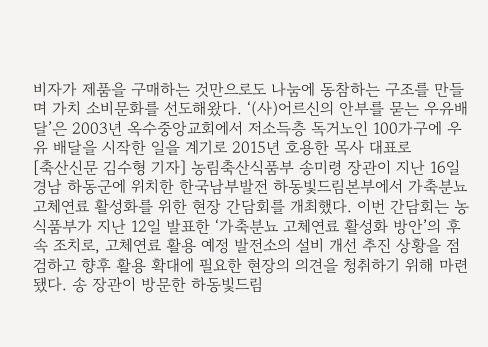비자가 제품을 구매하는 것만으로도 나눔에 동참하는 구조를 만들며 가치 소비문화를 선도해왔다. ‘(사)어르신의 안부를 묻는 우유배달’은 2003년 옥수중앙교회에서 저소득층 독거노인 100가구에 우유 배달을 시작한 일을 계기로 2015년 호용한 목사 대표로
[축산신문 김수형 기자] 농림축산식품부 송미령 장관이 지난 16일 경남 하동군에 위치한 한국남부발전 하동빛드림본부에서 가축분뇨 고체연료 활성화를 위한 현장 간담회를 개최했다. 이번 간담회는 농식품부가 지난 12일 발표한 ‘가축분뇨 고체연료 활성화 방안’의 후속 조치로, 고체연료 활용 예정 발전소의 설비 개선 추진 상황을 점검하고 향후 활용 확대에 필요한 현장의 의견을 청취하기 위해 마련됐다. 송 장관이 방문한 하동빛드림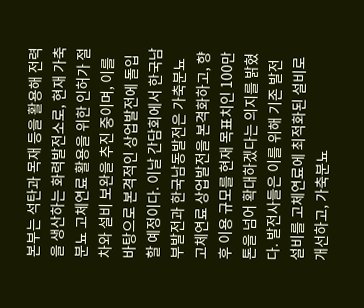본부는 석탄과 목재 등을 활용해 전력을 생산하는 화력발전소로, 현재 가축분뇨 고체연료 활용을 위한 인허가 절차와 설비 보완을 추진 중이며, 이를 바탕으로 본격적인 상업발전에 돌입할 예정이다. 이날 간담회에서 한국남부발전과 한국남동발전은 가축분뇨 고체연료 상업발전을 본격화하고, 향후 이용 규모를 현재 목표치인 100만 톤을 넘어 확대하겠다는 의지를 밝혔다. 발전사들은 이를 위해 기존 발전설비를 고체연료에 최적화된 설비로 개선하고, 가축분뇨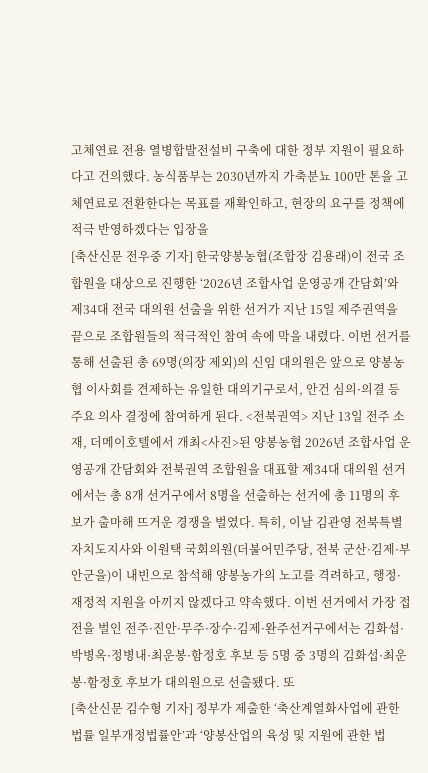고체연료 전용 열병합발전설비 구축에 대한 정부 지원이 필요하다고 건의했다. 농식품부는 2030년까지 가축분뇨 100만 톤을 고체연료로 전환한다는 목표를 재확인하고, 현장의 요구를 정책에 적극 반영하겠다는 입장을
[축산신문 전우중 기자] 한국양봉농협(조합장 김용래)이 전국 조합원을 대상으로 진행한 ‘2026년 조합사업 운영공개 간담회’와 제34대 전국 대의원 선출을 위한 선거가 지난 15일 제주권역을 끝으로 조합원들의 적극적인 참여 속에 막을 내렸다. 이번 선거를 통해 선출된 총 69명(의장 제외)의 신임 대의원은 앞으로 양봉농협 이사회를 견제하는 유일한 대의기구로서, 안건 심의·의결 등 주요 의사 결정에 참여하게 된다. <전북권역> 지난 13일 전주 소재, 더메이호텔에서 개최<사진>된 양봉농협 2026년 조합사업 운영공개 간담회와 전북권역 조합원을 대표할 제34대 대의원 선거에서는 총 8개 선거구에서 8명을 선출하는 선거에 총 11명의 후보가 출마해 뜨거운 경쟁을 벌였다. 특히, 이날 김관영 전북특별자치도지사와 이원택 국회의원(더불어민주당, 전북 군산·김제·부안군을)이 내빈으로 참석해 양봉농가의 노고를 격려하고, 행정·재정적 지원을 아끼지 않겠다고 약속했다. 이번 선거에서 가장 접전을 벌인 전주·진안·무주·장수·김제·완주선거구에서는 김화섭·박병옥·정병내·최운봉·함정호 후보 등 5명 중 3명의 김화섭·최운봉·함정호 후보가 대의원으로 선출됐다. 또
[축산신문 김수형 기자] 정부가 제출한 ‘축산계열화사업에 관한 법률 일부개정법률안’과 ‘양봉산업의 육성 및 지원에 관한 법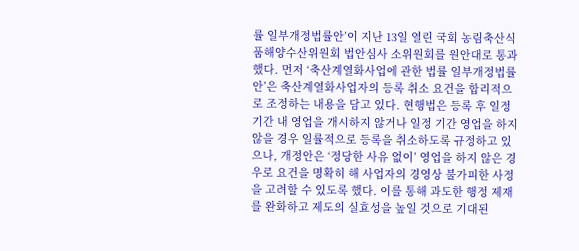률 일부개정법률안’이 지난 13일 열린 국회 농림축산식품해양수산위원회 법안심사 소위원회를 원안대로 통과했다. 먼저 ‘축산계열화사업에 관한 법률 일부개정법률안’은 축산계열화사업자의 등록 취소 요건을 합리적으로 조정하는 내용을 담고 있다. 현행법은 등록 후 일정 기간 내 영업을 개시하지 않거나 일정 기간 영업을 하지 않을 경우 일률적으로 등록을 취소하도록 규정하고 있으나, 개정안은 ‘정당한 사유 없이’ 영업을 하지 않은 경우로 요건을 명확히 해 사업자의 경영상 불가피한 사정을 고려할 수 있도록 했다. 이를 통해 과도한 행정 제재를 완화하고 제도의 실효성을 높일 것으로 기대된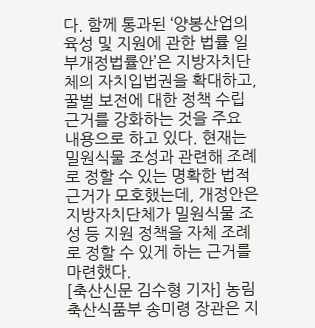다. 함께 통과된 ‘양봉산업의 육성 및 지원에 관한 법률 일부개정법률안’은 지방자치단체의 자치입법권을 확대하고, 꿀벌 보전에 대한 정책 수립 근거를 강화하는 것을 주요 내용으로 하고 있다. 현재는 밀원식물 조성과 관련해 조례로 정할 수 있는 명확한 법적 근거가 모호했는데, 개정안은 지방자치단체가 밀원식물 조성 등 지원 정책을 자체 조례로 정할 수 있게 하는 근거를 마련했다.
[축산신문 김수형 기자] 농림축산식품부 송미령 장관은 지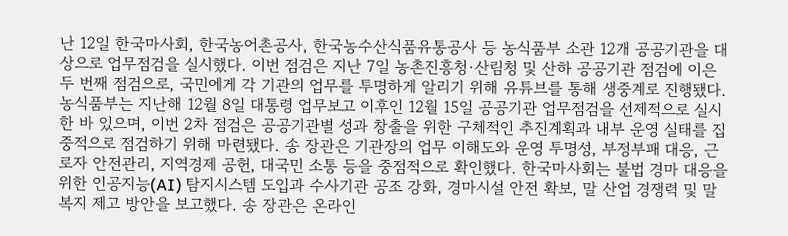난 12일 한국마사회, 한국농어촌공사, 한국농수산식품유통공사 등 농식품부 소관 12개 공공기관을 대상으로 업무점검을 실시했다. 이번 점검은 지난 7일 농촌진흥청·산림청 및 산하 공공기관 점검에 이은 두 번째 점검으로, 국민에게 각 기관의 업무를 투명하게 알리기 위해 유튜브를 통해 생중계로 진행됐다. 농식품부는 지난해 12월 8일 대통령 업무보고 이후인 12월 15일 공공기관 업무점검을 선제적으로 실시한 바 있으며, 이번 2차 점검은 공공기관별 성과 창출을 위한 구체적인 추진계획과 내부 운영 실태를 집중적으로 점검하기 위해 마련됐다. 송 장관은 기관장의 업무 이해도와 운영 투명성, 부정부패 대응, 근로자 안전관리, 지역경제 공헌, 대국민 소통 등을 중점적으로 확인했다. 한국마사회는 불법 경마 대응을 위한 인공지능(AI) 탐지시스템 도입과 수사기관 공조 강화, 경마시설 안전 확보, 말 산업 경쟁력 및 말 복지 제고 방안을 보고했다. 송 장관은 온라인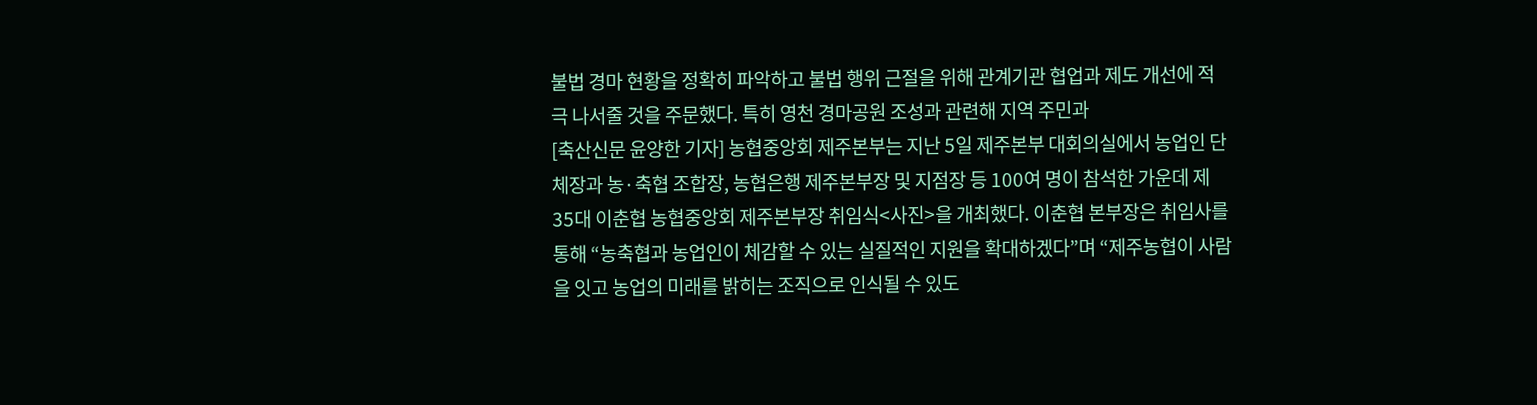불법 경마 현황을 정확히 파악하고 불법 행위 근절을 위해 관계기관 협업과 제도 개선에 적극 나서줄 것을 주문했다. 특히 영천 경마공원 조성과 관련해 지역 주민과
[축산신문 윤양한 기자] 농협중앙회 제주본부는 지난 5일 제주본부 대회의실에서 농업인 단체장과 농·축협 조합장, 농협은행 제주본부장 및 지점장 등 100여 명이 참석한 가운데 제35대 이춘협 농협중앙회 제주본부장 취임식<사진>을 개최했다. 이춘협 본부장은 취임사를 통해 “농축협과 농업인이 체감할 수 있는 실질적인 지원을 확대하겠다”며 “제주농협이 사람을 잇고 농업의 미래를 밝히는 조직으로 인식될 수 있도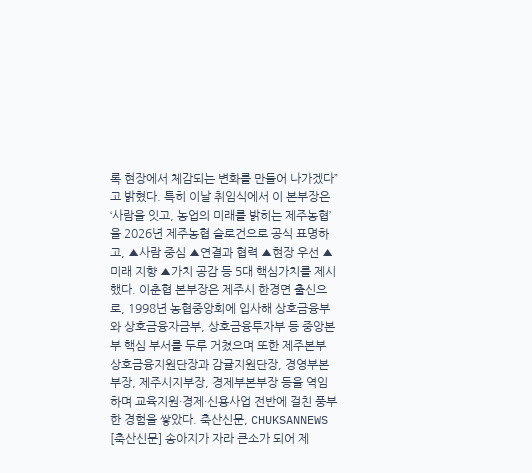록 현장에서 체감되는 변화를 만들어 나가겠다”고 밝혔다. 특히 이날 취임식에서 이 본부장은 ‘사람을 잇고, 농업의 미래를 밝히는 제주농협’을 2026년 제주농협 슬로건으로 공식 표명하고, ▲사람 중심 ▲연결과 협력 ▲현장 우선 ▲미래 지향 ▲가치 공감 등 5대 핵심가치를 제시했다. 이춘협 본부장은 제주시 한경면 출신으로, 1998년 농협중앙회에 입사해 상호금융부와 상호금융자금부, 상호금융투자부 등 중앙본부 핵심 부서를 두루 거쳤으며 또한 제주본부 상호금융지원단장과 감귤지원단장, 경영부본부장, 제주시지부장, 경제부본부장 등을 역임하며 교육지원·경제·신용사업 전반에 걸친 풍부한 경험을 쌓았다. 축산신문, CHUKSANNEWS
[축산신문] 송아지가 자라 큰소가 되어 제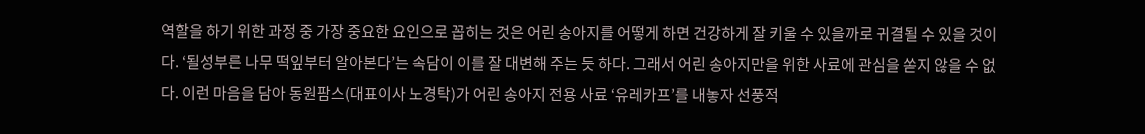역할을 하기 위한 과정 중 가장 중요한 요인으로 꼽히는 것은 어린 송아지를 어떻게 하면 건강하게 잘 키울 수 있을까로 귀결될 수 있을 것이다. ‘될성부른 나무 떡잎부터 알아본다’는 속담이 이를 잘 대변해 주는 듯 하다. 그래서 어린 송아지만을 위한 사료에 관심을 쏟지 않을 수 없다. 이런 마음을 담아 동원팜스(대표이사 노경탁)가 어린 송아지 전용 사료 ‘유레카프’를 내놓자 선풍적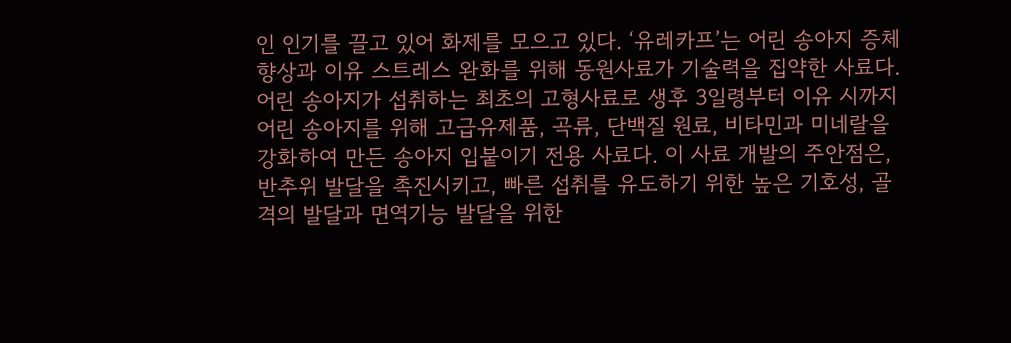인 인기를 끌고 있어 화제를 모으고 있다. ‘유레카프’는 어린 송아지 증체 향상과 이유 스트레스 완화를 위해 동원사료가 기술력을 집약한 사료다. 어린 송아지가 섭취하는 최초의 고형사료로 생후 3일령부터 이유 시까지 어린 송아지를 위해 고급유제품, 곡류, 단백질 원료, 비타민과 미네랄을 강화하여 만든 송아지 입붙이기 전용 사료다. 이 사료 개발의 주안점은, 반추위 발달을 촉진시키고, 빠른 섭취를 유도하기 위한 높은 기호성, 골격의 발달과 면역기능 발달을 위한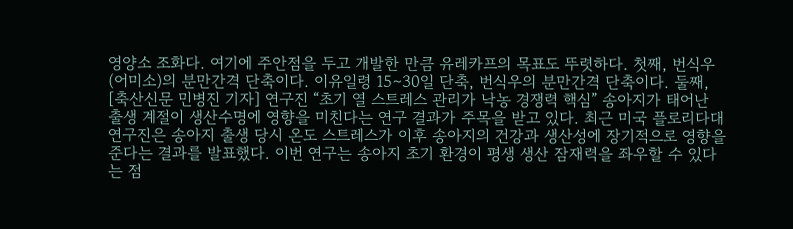영양소 조화다. 여기에 주안점을 두고 개발한 만큼 유레카프의 목표도 뚜렷하다. 첫째, 번식우(어미소)의 분만간격 단축이다. 이유일령 15∼30일 단축, 번식우의 분만간격 단축이다. 둘째,
[축산신문 민병진 기자] 연구진 “초기 열 스트레스 관리가 낙농 경쟁력 핵심” 송아지가 태어난 출생 계절이 생산수명에 영향을 미친다는 연구 결과가 주목을 받고 있다. 최근 미국 플로리다대 연구진은 송아지 출생 당시 온도 스트레스가 이후 송아지의 건강과 생산성에 장기적으로 영향을 준다는 결과를 발표했다. 이번 연구는 송아지 초기 환경이 평생 생산 잠재력을 좌우할 수 있다는 점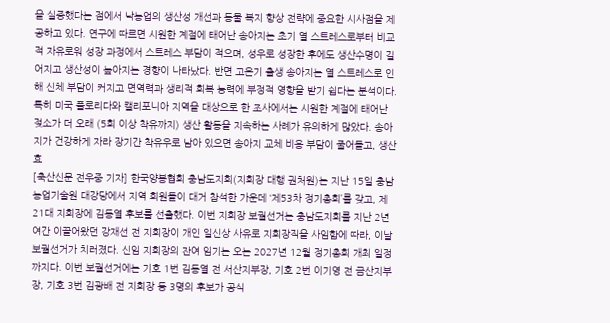을 실증했다는 점에서 낙농업의 생산성 개선과 동물 복지 향상 전략에 중요한 시사점을 제공하고 있다. 연구에 따르면 시원한 계절에 태어난 송아지는 초기 열 스트레스로부터 비교적 자유로워 성장 과정에서 스트레스 부담이 적으며, 성우로 성장한 후에도 생산수명이 길어지고 생산성이 높아지는 경향이 나타났다. 반면 고온기 출생 송아지는 열 스트레스로 인해 신체 부담이 커지고 면역력과 생리적 회복 능력에 부정적 영향을 받기 쉽다는 분석이다. 특히 미국 플로리다와 캘리포니아 지역을 대상으로 한 조사에서는 시원한 계절에 태어난 젖소가 더 오래 (5회 이상 착유까지) 생산 활동을 지속하는 사례가 유의하게 많았다. 송아지가 건강하게 자라 장기간 착유우로 남아 있으면 송아지 교체 비용 부담이 줄어들고, 생산 효
[축산신문 전우중 기자] 한국양봉협회 충남도지회(지회장 대행 권처원)는 지난 15일 충남농업기술원 대강당에서 지역 회원들이 대거 참석한 가운데 ‘제53차 정기총회’를 갖고, 제21대 지회장에 김동열 후보를 선출했다. 이번 지회장 보궐선거는 충남도지회를 지난 2년여간 이끌어왔던 강재선 전 지회장이 개인 일신상 사유로 지회장직을 사임함에 따라, 이날 보궐선거가 치러졌다. 신임 지회장의 잔여 임기는 오는 2027년 12월 정기총회 개최 일정까지다. 이번 보궐선거에는 기호 1번 김동열 전 서산지부장, 기호 2번 이기영 전 금산지부장, 기호 3번 김광배 전 지회장 등 3명의 후보가 공식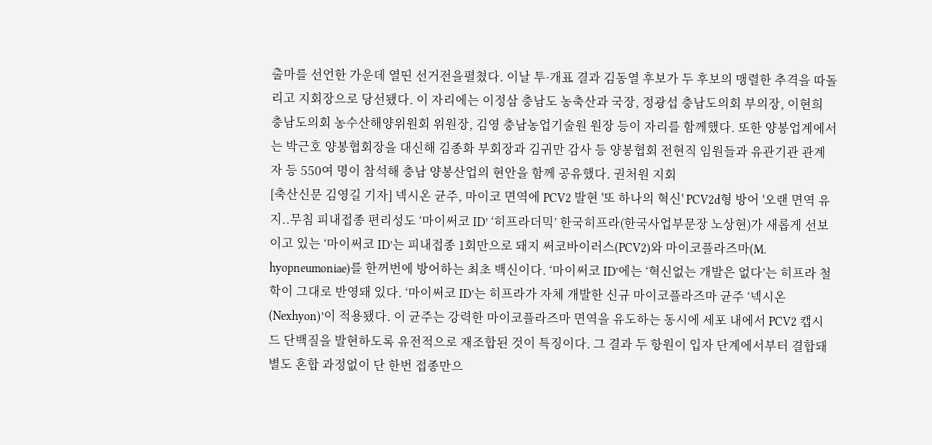출마를 선언한 가운데 열띤 선거전을펼쳤다. 이날 투·개표 결과 김동열 후보가 두 후보의 맹렬한 추격을 따돌리고 지회장으로 당선됐다. 이 자리에는 이정삼 충남도 농축산과 국장, 정광섭 충남도의회 부의장, 이현희 충남도의회 농수산해양위원회 위원장, 김영 충남농업기술원 원장 등이 자리를 함께했다. 또한 양봉업계에서는 박근호 양봉협회장을 대신해 김종화 부회장과 김귀만 감사 등 양봉협회 전현직 임원들과 유관기관 관계자 등 550여 명이 참석해 충남 양봉산업의 현안을 함께 공유했다. 권처원 지회
[축산신문 김영길 기자] 넥시온 균주, 마이코 면역에 PCV2 발현 '또 하나의 혁신' PCV2d형 방어 '오랜 면역 유지..무침 피내접종 편리성도 ‘마이써코 ID’ ‘히프라더믹’ 한국히프라(한국사업부문장 노상현)가 새롭게 선보이고 있는 ‘마이써코 ID’는 피내접종 1회만으로 돼지 써코바이러스(PCV2)와 마이코플라즈마(M. hyopneumoniae)를 한꺼번에 방어하는 최초 백신이다. ‘마이써코 ID’에는 ‘혁신없는 개발은 없다’는 히프라 철학이 그대로 반영돼 있다. ‘마이써코 ID’는 히프라가 자체 개발한 신규 마이코플라즈마 균주 ‘넥시온(Nexhyon)’이 적용됐다. 이 균주는 강력한 마이코플라즈마 면역을 유도하는 동시에 세포 내에서 PCV2 캡시드 단백질을 발현하도록 유전적으로 재조합된 것이 특징이다. 그 결과 두 항원이 입자 단계에서부터 결합돼 별도 혼합 과정없이 단 한번 접종만으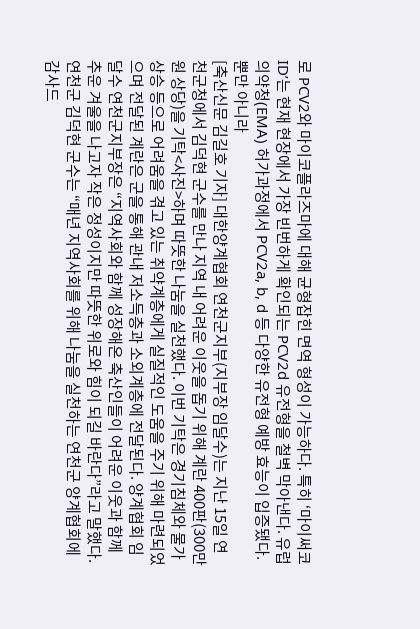로 PCV2와 마이코플라즈마에 대해 균형잡힌 면역 형성이 가능하다. 특히 ‘마이써코 ID’는 현재 현장에서 가장 빈번하게 확인되는 PCV2d 유전형을 철벽 막아낸다. 유럽의약청(EMA) 허가과정에서 PCV2a, b, d 등 다양한 유전형 예방 효능이 입증됐다. 뿐만 아니라
[축산신문 김길호 기자] 대한양계협회 연천군지부(지부장 임달수)는 지난 15일 연천군청에서 김덕현 군수를 만나 지역 내 어려운 이웃을 돕기 위해 계란 400판(300만원 상당)을 기탁<사진>하며 따뜻한 나눔을 실천했다. 이번 기탁은 경기침체와 물가 상승 등으로 어려움을 겪고 있는 취약계층에게 실질적인 도움을 주기 위해 마련되었으며 전달된 계란은 군을 통해 관내 저소득층과 소외계층에 전달된다. 양계협회 임달수 연천군지부장은 “지역사회와 함께 성장해온 축산인들이 어려운 이웃과 함께 추운 겨울을 나고자 작은 정성이지만 따뜻한 위로와 힘이 되길 바란다”라고 말했다. 연천군 김덕현 군수는 “매년 지역사회를 위해 나눔을 실천하는 연천군 양계협회에 감사드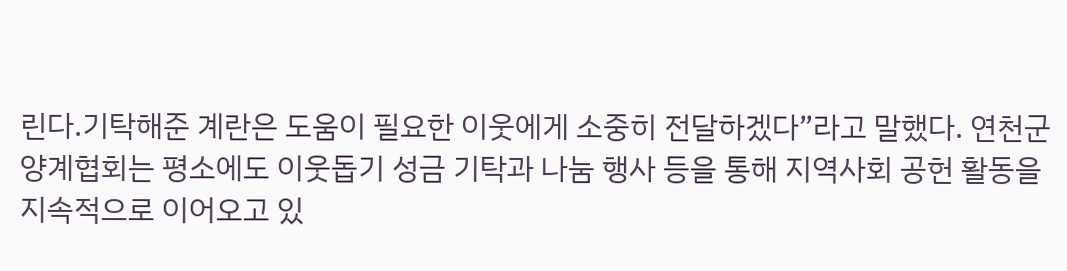린다.기탁해준 계란은 도움이 필요한 이웃에게 소중히 전달하겠다”라고 말했다. 연천군 양계협회는 평소에도 이웃돕기 성금 기탁과 나눔 행사 등을 통해 지역사회 공헌 활동을 지속적으로 이어오고 있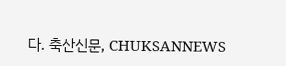다. 축산신문, CHUKSANNEWS